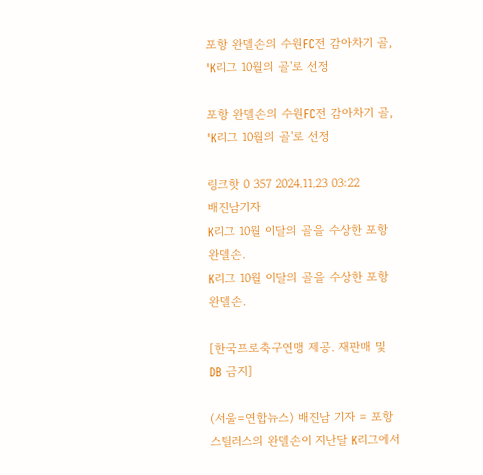포항 완델손의 수원FC전 감아차기 골, 'K리그 10월의 골'로 선정

포항 완델손의 수원FC전 감아차기 골, 'K리그 10월의 골'로 선정

링크핫 0 357 2024.11.23 03:22
배진남기자
K리그 10월 이달의 골을 수상한 포항 완델손.
K리그 10월 이달의 골을 수상한 포항 완델손.

[한국프로축구연맹 제공. 재판매 및 DB 금지]

(서울=연합뉴스) 배진남 기자 = 포항 스틸러스의 완델손이 지난달 K리그에서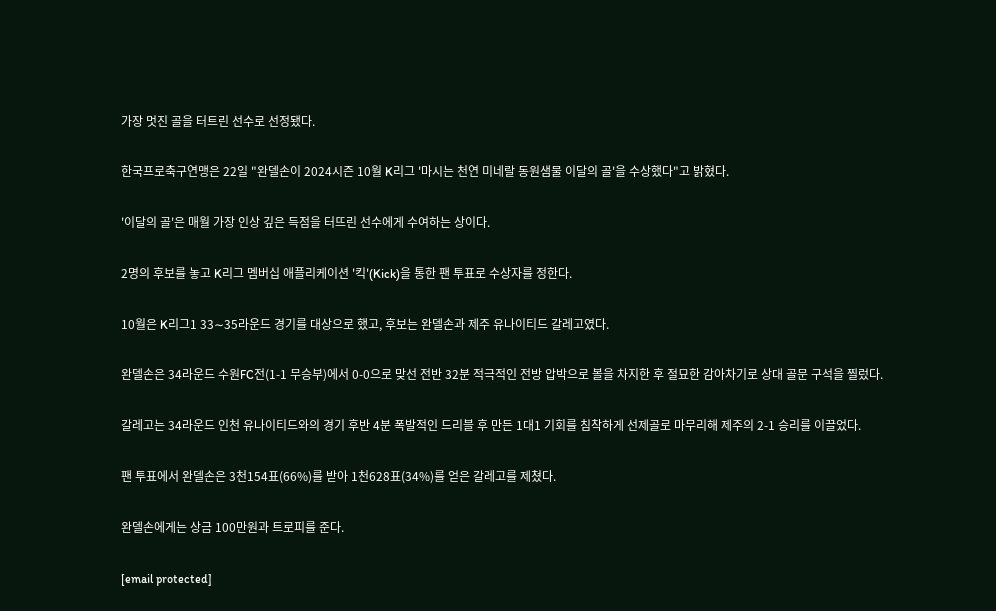가장 멋진 골을 터트린 선수로 선정됐다.

한국프로축구연맹은 22일 "완델손이 2024시즌 10월 K리그 '마시는 천연 미네랄 동원샘물 이달의 골'을 수상했다"고 밝혔다.

'이달의 골'은 매월 가장 인상 깊은 득점을 터뜨린 선수에게 수여하는 상이다.

2명의 후보를 놓고 K리그 멤버십 애플리케이션 '킥'(Kick)을 통한 팬 투표로 수상자를 정한다.

10월은 K리그1 33∼35라운드 경기를 대상으로 했고, 후보는 완델손과 제주 유나이티드 갈레고였다.

완델손은 34라운드 수원FC전(1-1 무승부)에서 0-0으로 맞선 전반 32분 적극적인 전방 압박으로 볼을 차지한 후 절묘한 감아차기로 상대 골문 구석을 찔렀다.

갈레고는 34라운드 인천 유나이티드와의 경기 후반 4분 폭발적인 드리블 후 만든 1대1 기회를 침착하게 선제골로 마무리해 제주의 2-1 승리를 이끌었다.

팬 투표에서 완델손은 3천154표(66%)를 받아 1천628표(34%)를 얻은 갈레고를 제쳤다.

완델손에게는 상금 100만원과 트로피를 준다.

[email protected]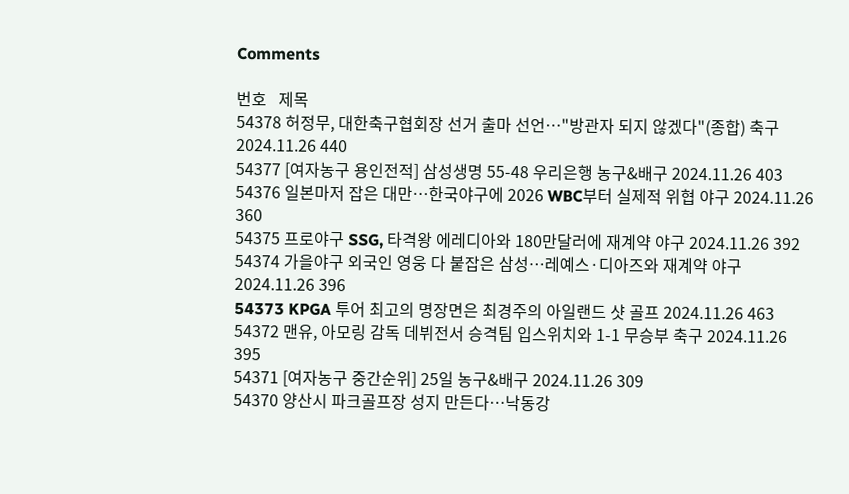Comments

번호   제목
54378 허정무, 대한축구협회장 선거 출마 선언…"방관자 되지 않겠다"(종합) 축구 2024.11.26 440
54377 [여자농구 용인전적] 삼성생명 55-48 우리은행 농구&배구 2024.11.26 403
54376 일본마저 잡은 대만…한국야구에 2026 WBC부터 실제적 위협 야구 2024.11.26 360
54375 프로야구 SSG, 타격왕 에레디아와 180만달러에 재계약 야구 2024.11.26 392
54374 가을야구 외국인 영웅 다 붙잡은 삼성…레예스·디아즈와 재계약 야구 2024.11.26 396
54373 KPGA 투어 최고의 명장면은 최경주의 아일랜드 샷 골프 2024.11.26 463
54372 맨유, 아모링 감독 데뷔전서 승격팀 입스위치와 1-1 무승부 축구 2024.11.26 395
54371 [여자농구 중간순위] 25일 농구&배구 2024.11.26 309
54370 양산시 파크골프장 성지 만든다…낙동강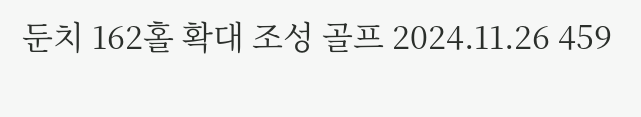둔치 162홀 확대 조성 골프 2024.11.26 459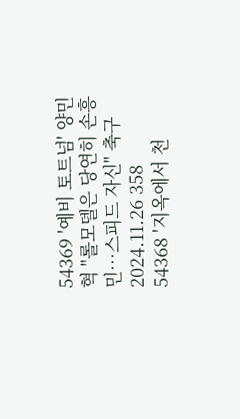54369 '예비 토트넘' 양민혁 "롤모델은 당연히 손흥민…스피드 자신" 축구 2024.11.26 358
54368 '지옥에서 천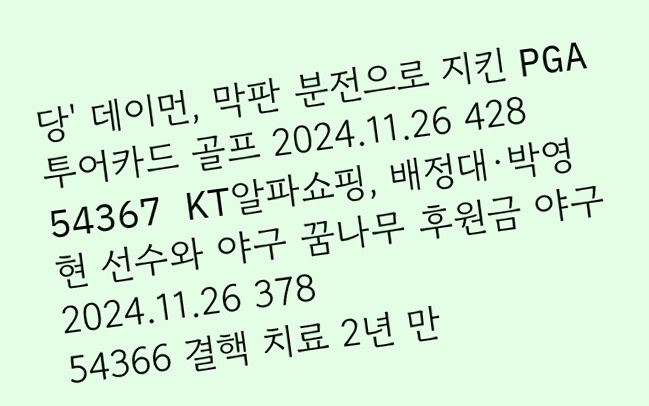당' 데이먼, 막판 분전으로 지킨 PGA 투어카드 골프 2024.11.26 428
54367 KT알파쇼핑, 배정대·박영현 선수와 야구 꿈나무 후원금 야구 2024.11.26 378
54366 결핵 치료 2년 만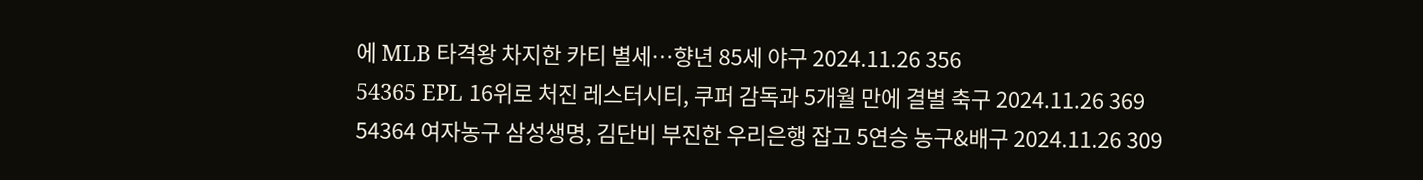에 MLB 타격왕 차지한 카티 별세…향년 85세 야구 2024.11.26 356
54365 EPL 16위로 처진 레스터시티, 쿠퍼 감독과 5개월 만에 결별 축구 2024.11.26 369
54364 여자농구 삼성생명, 김단비 부진한 우리은행 잡고 5연승 농구&배구 2024.11.26 309